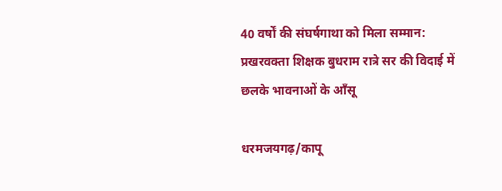40 वर्षों की संघर्षगाथा को मिला सम्मान: प्रखरवक्ता शिक्षक बुधराम रात्रे सर की विदाई में छलके भावनाओं के आँसू

धरमजयगढ़/कापू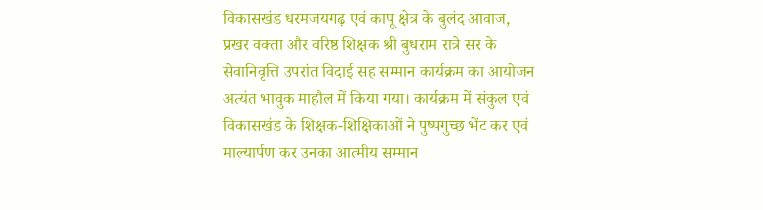विकासखंड धरमजयगढ़ एवं कापू क्षेत्र के बुलंद आवाज, प्रखर वक्ता और वरिष्ठ शिक्षक श्री बुधराम रात्रे सर के सेवानिवृत्ति उपरांत विदाई सह सम्मान कार्यक्रम का आयोजन अत्यंत भावुक माहौल में किया गया। कार्यक्रम में संकुल एवं विकासखंड के शिक्षक-शिक्षिकाओं ने पुष्पगुच्छ भेंट कर एवं माल्यार्पण कर उनका आत्मीय सम्मान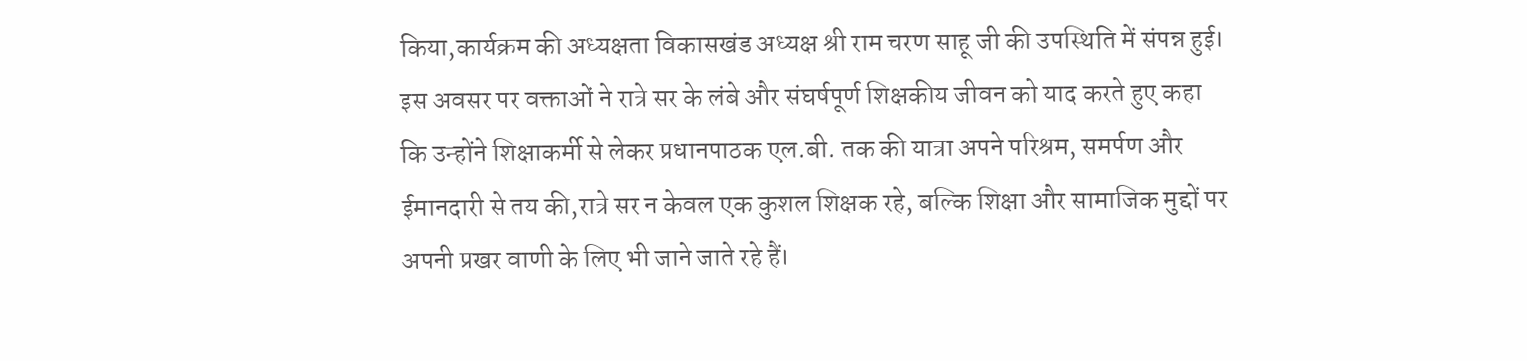किया,कार्यक्रम की अध्यक्षता विकासखंड अध्यक्ष श्री राम चरण साहू जी की उपस्थिति में संपन्न हुई। इस अवसर पर वक्ताओं ने रात्रे सर के लंबे और संघर्षपूर्ण शिक्षकीय जीवन को याद करते हुए कहा कि उन्होंने शिक्षाकर्मी से लेकर प्रधानपाठक एल.बी. तक की यात्रा अपने परिश्रम, समर्पण और ईमानदारी से तय की,रात्रे सर न केवल एक कुशल शिक्षक रहे, बल्कि शिक्षा और सामाजिक मुद्दों पर अपनी प्रखर वाणी के लिए भी जाने जाते रहे हैं।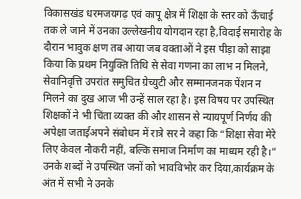विकासखंड धरमजयगढ़ एवं कापू क्षेत्र में शिक्षा के स्तर को ऊँचाई तक ले जाने में उनका उल्लेखनीय योगदान रहा है,विदाई समारोह के दौरान भावुक क्षण तब आया जब वक्ताओं ने इस पीड़ा को साझा किया कि प्रथम नियुक्ति तिथि से सेवा गणना का लाभ न मिलने, सेवानिवृत्ति उपरांत समुचित ग्रेच्युटी और सम्मानजनक पेंशन न मिलने का दुख आज भी उन्हें साल रहा है। इस विषय पर उपस्थित शिक्षकों ने भी चिंता व्यक्त की और शासन से न्यायपूर्ण निर्णय की अपेक्षा जताईअपने संबोधन में रात्रे सर ने कहा कि “शिक्षा सेवा मेरे लिए केवल नौकरी नहीं, बल्कि समाज निर्माण का माध्यम रही है।” उनके शब्दों ने उपस्थित जनों को भावविभोर कर दिया,कार्यक्रम के अंत में सभी ने उनके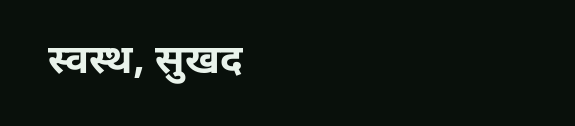स्वस्थ, सुखद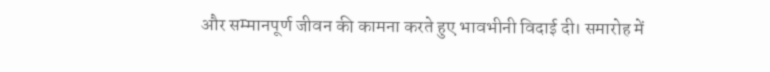और सम्मानपूर्ण जीवन की कामना करते हुए भावभीनी विदाई दी। समारोह में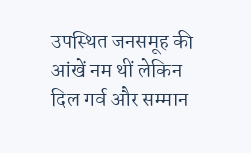उपस्थित जनसमूह की आंखें नम थीं लेकिन दिल गर्व और सम्मान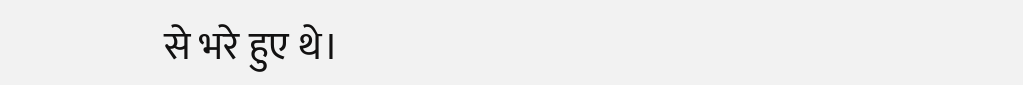से भरे हुए थे।